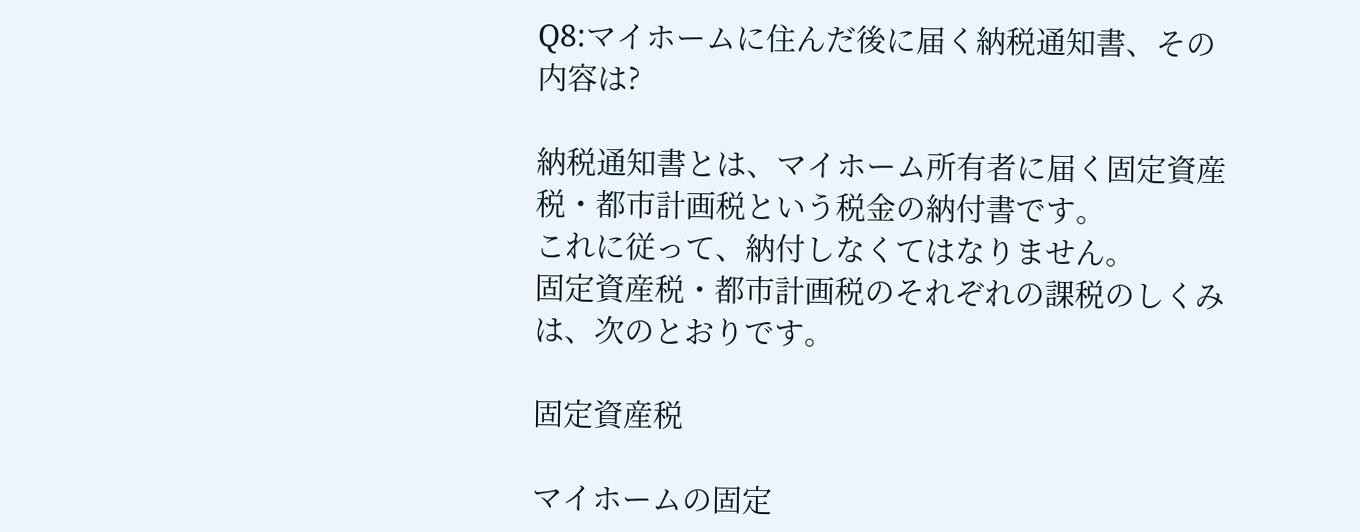Q8:マイホームに住んだ後に届く納税通知書、その内容は?

納税通知書とは、マイホーム所有者に届く固定資産税・都市計画税という税金の納付書です。
これに従って、納付しなくてはなりません。
固定資産税・都市計画税のそれぞれの課税のしくみは、次のとおりです。

固定資産税

マイホームの固定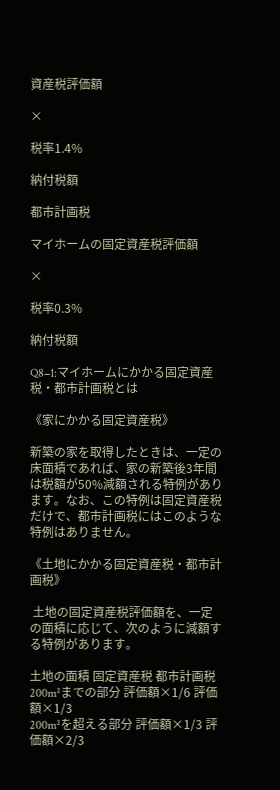資産税評価額

×

税率1.4%

納付税額

都市計画税

マイホームの固定資産税評価額

×

税率0.3%

納付税額

Q8−1:マイホームにかかる固定資産税・都市計画税とは

《家にかかる固定資産税》

新築の家を取得したときは、一定の床面積であれば、家の新築後3年間は税額が50%減額される特例があります。なお、この特例は固定資産税だけで、都市計画税にはこのような特例はありません。

《土地にかかる固定資産税・都市計画税》

 土地の固定資産税評価額を、一定の面積に応じて、次のように減額する特例があります。

土地の面積 固定資産税 都市計画税
200m²までの部分 評価額×1/6 評価額×1/3
200m²を超える部分 評価額×1/3 評価額×2/3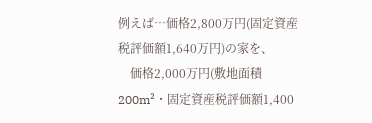例えば…価格2,800万円(固定資産税評価額1,640万円)の家を、
    価格2,000万円(敷地面積200m²・固定資産税評価額1,400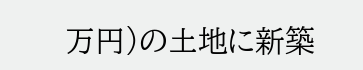万円)の土地に新築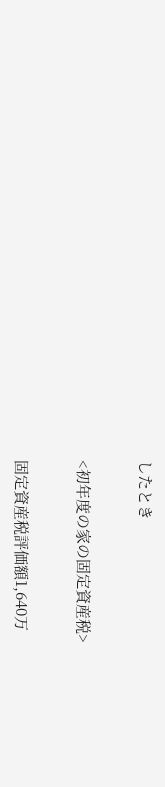したとき

<初年度の家の固定資産税>

固定資産税評価額1,640万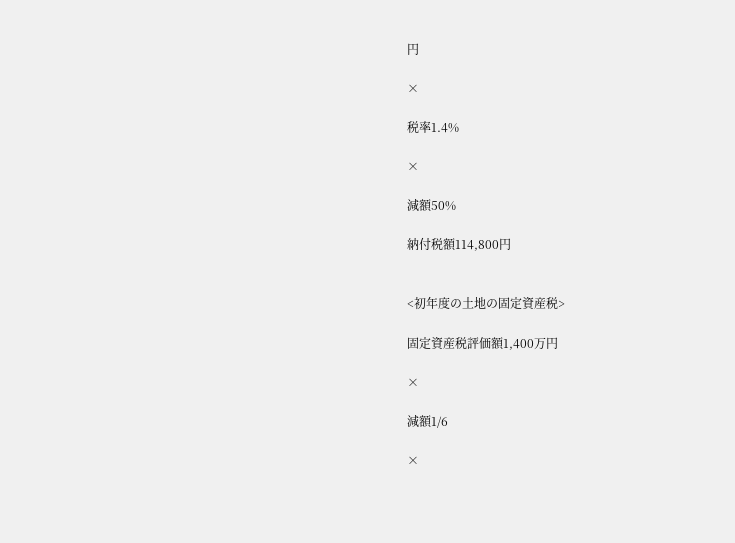円

×

税率1.4%

×

減額50%

納付税額114,800円


<初年度の土地の固定資産税>

固定資産税評価額1,400万円

×

減額1/6

×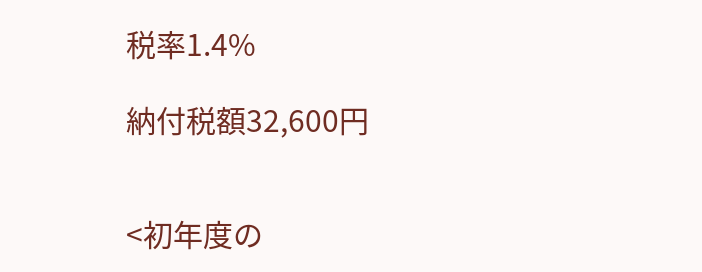税率1.4%

納付税額32,600円


<初年度の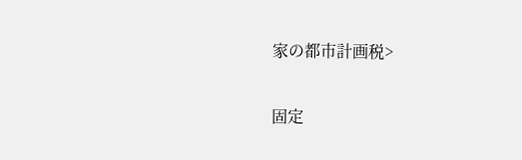家の都市計画税>

固定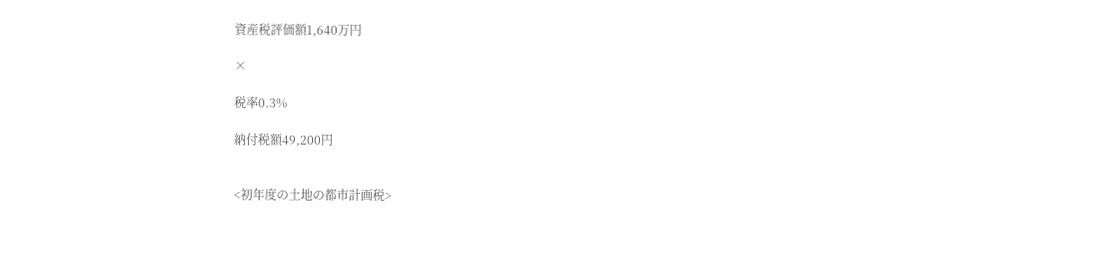資産税評価額1,640万円

×

税率0.3%

納付税額49,200円


<初年度の土地の都市計画税>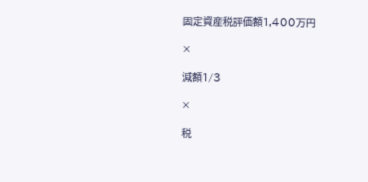固定資産税評価額1,400万円

×

減額1/3

×

税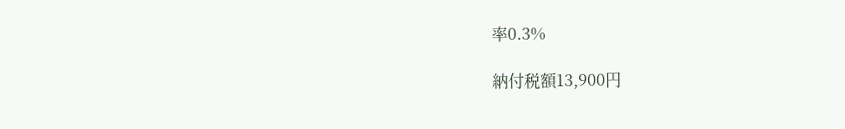率0.3%

納付税額13,900円